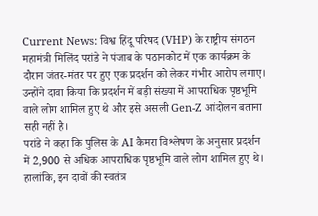Current News: विश्व हिंदू परिषद (VHP) के राष्ट्रीय संगठन महामंत्री मिलिंद परांडे ने पंजाब के पठानकोट में एक कार्यक्रम के दौरान जंतर-मंतर पर हुए एक प्रदर्शन को लेकर गंभीर आरोप लगाए। उन्होंने दावा किया कि प्रदर्शन में बड़ी संख्या में आपराधिक पृष्ठभूमि वाले लोग शामिल हुए थे और इसे असली Gen-Z आंदोलन बताना सही नहीं है।
परांडे ने कहा कि पुलिस के AI कैमरा विश्लेषण के अनुसार प्रदर्शन में 2,900 से अधिक आपराधिक पृष्ठभूमि वाले लोग शामिल हुए थे। हालांकि, इन दावों की स्वतंत्र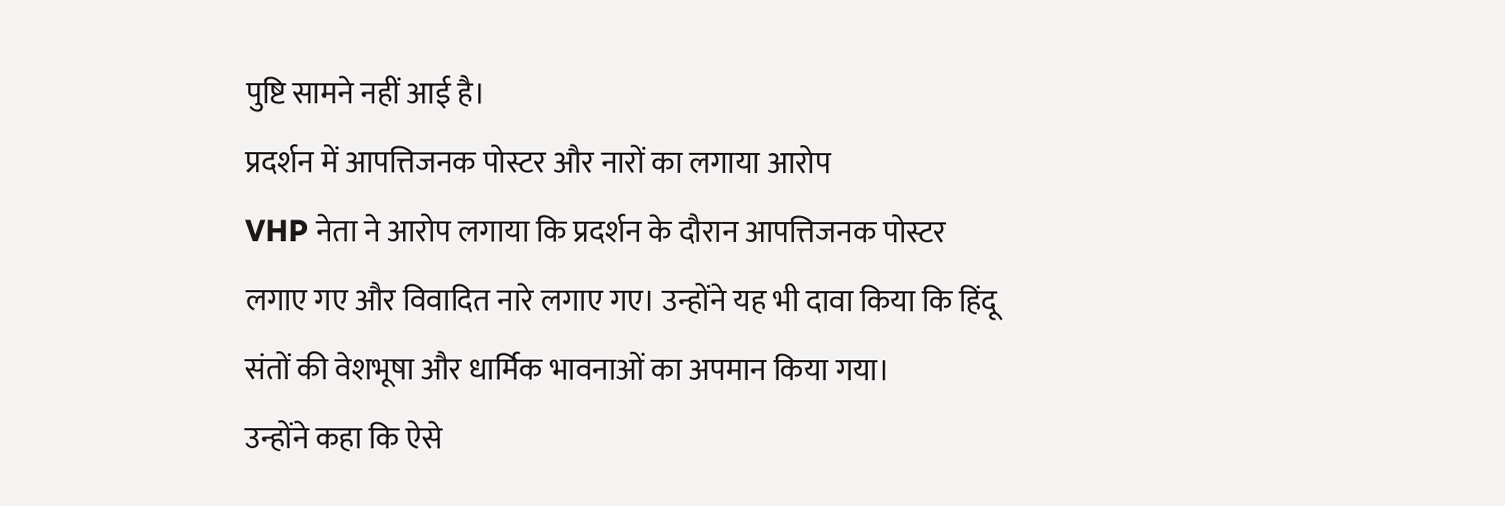पुष्टि सामने नहीं आई है।
प्रदर्शन में आपत्तिजनक पोस्टर और नारों का लगाया आरोप
VHP नेता ने आरोप लगाया कि प्रदर्शन के दौरान आपत्तिजनक पोस्टर लगाए गए और विवादित नारे लगाए गए। उन्होंने यह भी दावा किया कि हिंदू संतों की वेशभूषा और धार्मिक भावनाओं का अपमान किया गया।
उन्होंने कहा कि ऐसे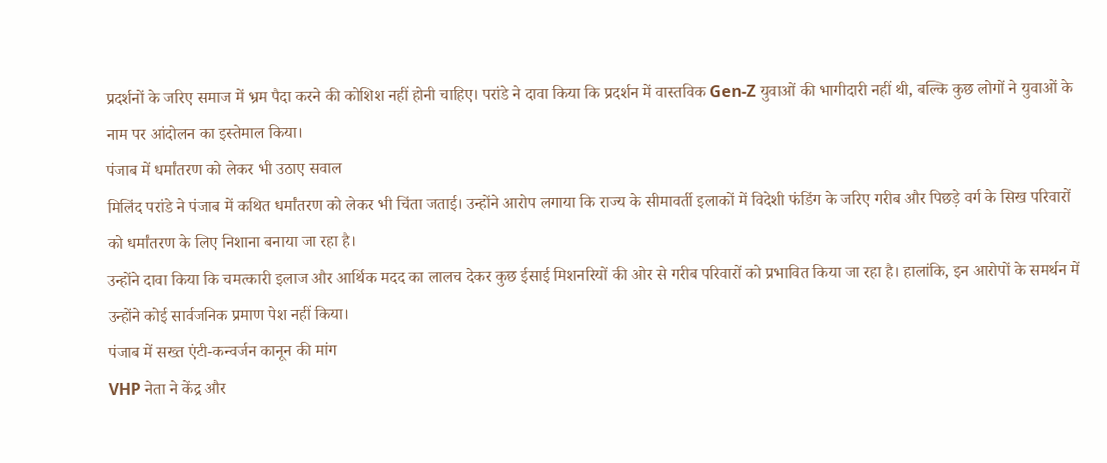प्रदर्शनों के जरिए समाज में भ्रम पैदा करने की कोशिश नहीं होनी चाहिए। परांडे ने दावा किया कि प्रदर्शन में वास्तविक Gen-Z युवाओं की भागीदारी नहीं थी, बल्कि कुछ लोगों ने युवाओं के नाम पर आंदोलन का इस्तेमाल किया।
पंजाब में धर्मांतरण को लेकर भी उठाए सवाल
मिलिंद परांडे ने पंजाब में कथित धर्मांतरण को लेकर भी चिंता जताई। उन्होंने आरोप लगाया कि राज्य के सीमावर्ती इलाकों में विदेशी फंडिंग के जरिए गरीब और पिछड़े वर्ग के सिख परिवारों को धर्मांतरण के लिए निशाना बनाया जा रहा है।
उन्होंने दावा किया कि चमत्कारी इलाज और आर्थिक मदद का लालच देकर कुछ ईसाई मिशनरियों की ओर से गरीब परिवारों को प्रभावित किया जा रहा है। हालांकि, इन आरोपों के समर्थन में उन्होंने कोई सार्वजनिक प्रमाण पेश नहीं किया।
पंजाब में सख्त एंटी-कन्वर्जन कानून की मांग
VHP नेता ने केंद्र और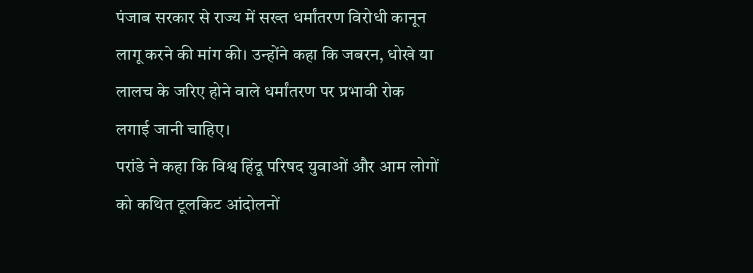पंजाब सरकार से राज्य में सख्त धर्मांतरण विरोधी कानून लागू करने की मांग की। उन्होंने कहा कि जबरन, धोखे या लालच के जरिए होने वाले धर्मांतरण पर प्रभावी रोक लगाई जानी चाहिए।
परांडे ने कहा कि विश्व हिंदू परिषद युवाओं और आम लोगों को कथित टूलकिट आंदोलनों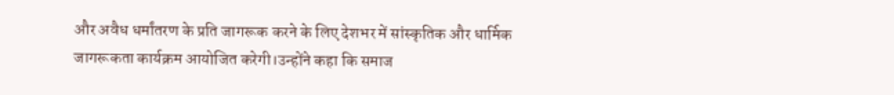और अवैध धर्मांतरण के प्रति जागरूक करने के लिए देशभर में सांस्कृतिक और धार्मिक जागरूकता कार्यक्रम आयोजित करेगी।उन्होंने कहा कि समाज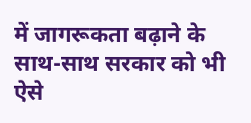में जागरूकता बढ़ाने के साथ-साथ सरकार को भी ऐसे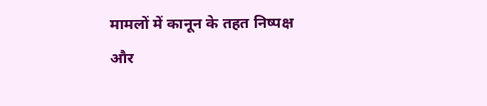मामलों में कानून के तहत निष्पक्ष और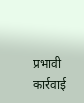प्रभावी कार्रवाई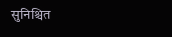सुनिश्चित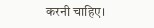करनी चाहिए।